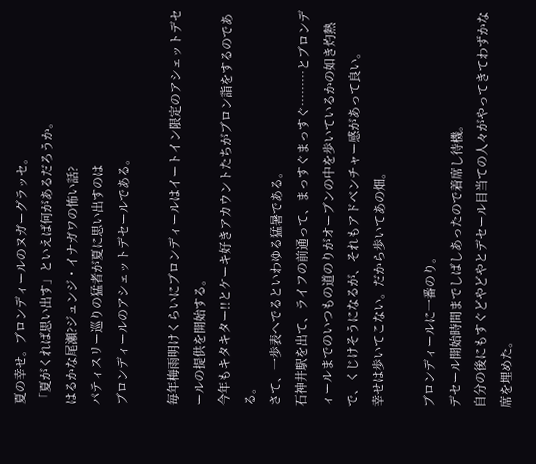夏の幸せ。ブロンディールのヌガーグラッセ。
「夏がくれば思い出す」といえば何があるだろうか。
はるかな尾瀬?ジュンジ・イナガワの怖い話?
パティスリー巡りの猛者が夏に思い出すのは
ブロンディールのアシェットデセールである。

毎年梅雨明けくらいにブロンディールはイートイン限定のアシェットデセールの提供を開始する。
今年もキタキター!!とケーキ好きアカウントたちがブロン詣をするのである。
さて、一歩表へでるといわゆる猛暑である。
石神井駅を出て、ライフの前通って、まっすぐまっすぐ………とブロンディールまでのいつもの道のりがオーブンの中を歩いているかの如き灼熱で、くじけそうになるが、それもアドベンチャー感があって良い。
幸せは歩いてこない。だから歩いてあの畑。

ブロンディールに一番のり。
デセール開始時間までしばしあったので着席し待機。
自分の後にもすぐどやどやとデセール目当ての人々がやってきてわずかな席を埋めた。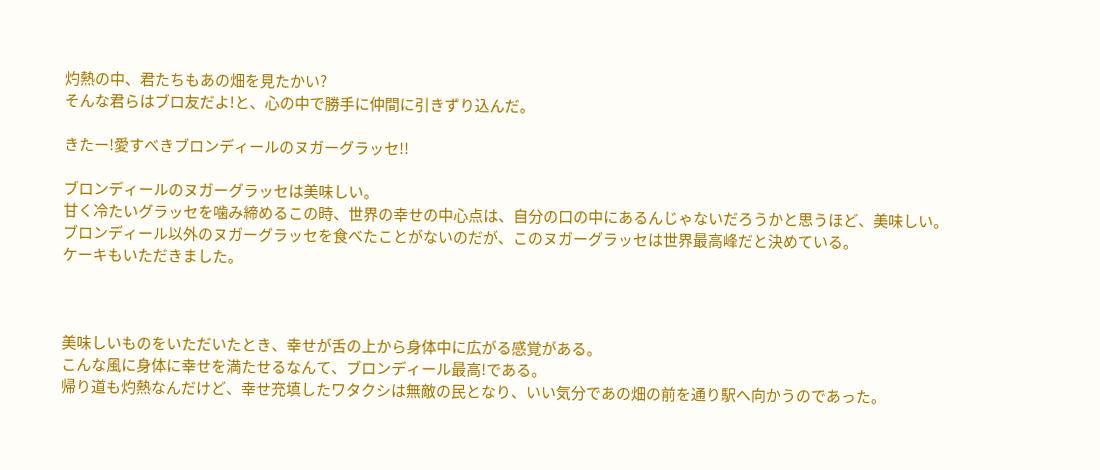灼熱の中、君たちもあの畑を見たかい?
そんな君らはブロ友だよ!と、心の中で勝手に仲間に引きずり込んだ。

きたー!愛すべきブロンディールのヌガーグラッセ!!

ブロンディールのヌガーグラッセは美味しい。
甘く冷たいグラッセを噛み締めるこの時、世界の幸せの中心点は、自分の口の中にあるんじゃないだろうかと思うほど、美味しい。
ブロンディール以外のヌガーグラッセを食べたことがないのだが、このヌガーグラッセは世界最高峰だと決めている。
ケーキもいただきました。



美味しいものをいただいたとき、幸せが舌の上から身体中に広がる感覚がある。
こんな風に身体に幸せを満たせるなんて、ブロンディール最高!である。
帰り道も灼熱なんだけど、幸せ充填したワタクシは無敵の民となり、いい気分であの畑の前を通り駅へ向かうのであった。